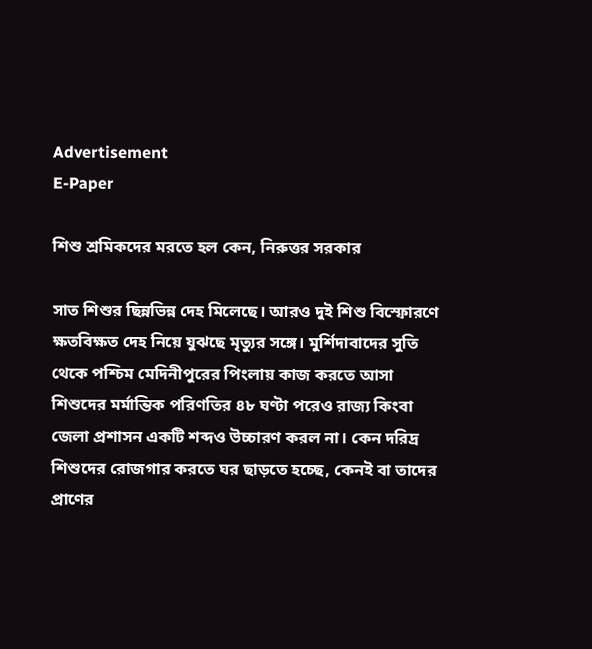Advertisement
E-Paper

শিশু শ্রমিকদের মরতে হল কেন, নিরুত্তর সরকার

সাত শিশুর ছিন্নভিন্ন দেহ মিলেছে। আরও দুই শিশু বিস্ফোরণে ক্ষতবিক্ষত দেহ নিয়ে যুঝছে মৃত্যুর সঙ্গে। মুর্শিদাবাদের সুতি থেকে পশ্চিম মেদিনীপুরের পিংলায় কাজ করতে আসা শিশুদের মর্মান্তিক পরিণতির ৪৮ ঘণ্টা পরেও রাজ্য কিংবা জেলা প্রশাসন একটি শব্দও উচ্চারণ করল না। কেন দরিদ্র শিশুদের রোজগার করতে ঘর ছাড়তে হচ্ছে, কেনই বা তাদের প্রাণের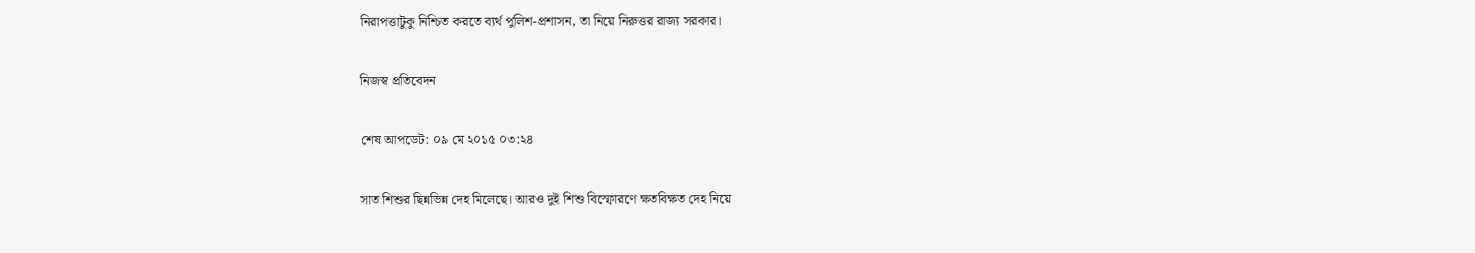নিরাপত্তাটুকু নিশ্চিত করতে ব্যর্থ পুলিশ-প্রশাসন, তা নিয়ে নিরুত্তর রাজ্য সরকার।

নিজস্ব প্রতিবেদন

শেষ আপডেট: ০৯ মে ২০১৫ ০৩:২৪

সাত শিশুর ছিন্নভিন্ন দেহ মিলেছে। আরও দুই শিশু বিস্ফোরণে ক্ষতবিক্ষত দেহ নিয়ে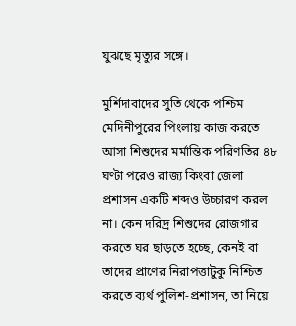যুঝছে মৃত্যুর সঙ্গে।

মুর্শিদাবাদের সুতি থেকে পশ্চিম মেদিনীপুরের পিংলায় কাজ করতে আসা শিশুদের মর্মান্তিক পরিণতির ৪৮ ঘণ্টা পরেও রাজ্য কিংবা জেলা প্রশাসন একটি শব্দও উচ্চারণ করল না। কেন দরিদ্র শিশুদের রোজগার করতে ঘর ছাড়তে হচ্ছে, কেনই বা তাদের প্রাণের নিরাপত্তাটুকু নিশ্চিত করতে ব্যর্থ পুলিশ-প্রশাসন, তা নিয়ে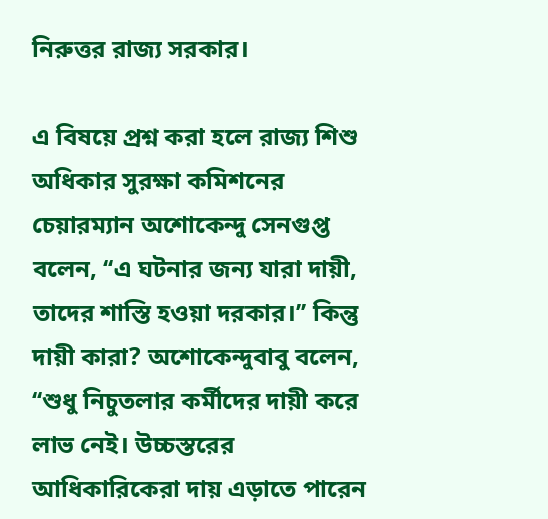নিরুত্তর রাজ্য সরকার।

এ বিষয়ে প্রশ্ন করা হলে রাজ্য শিশু অধিকার সুরক্ষা কমিশনের চেয়ারম্যান অশোকেন্দু সেনগুপ্ত বলেন, ‘‘এ ঘটনার জন্য যারা দায়ী, তাদের শাস্তি হওয়া দরকার।’’ কিন্তু দায়ী কারা? অশোকেন্দুবাবু বলেন, ‘‘শুধু নিচুতলার কর্মীদের দায়ী করে লাভ নেই। উচ্চস্তরের আধিকারিকেরা দায় এড়াতে পারেন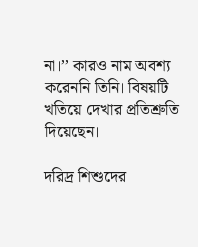না।’’ কারও নাম অবশ্য করেননি তিনি। বিষয়টি খতিয়ে দেখার প্রতিশ্রুতি দিয়েছেন।

দরিদ্র শিশুদের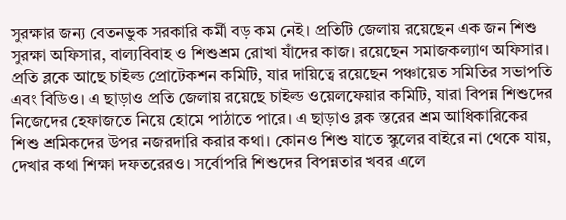সুরক্ষার জন্য বেতনভুক সরকারি কর্মী বড় কম নেই। প্রতিটি জেলায় রয়েছেন এক জন শিশু সুরক্ষা অফিসার, বাল্যবিবাহ ও শিশুশ্রম রোখা যাঁদের কাজ। রয়েছেন সমাজকল্যাণ অফিসার। প্রতি ব্লকে আছে চাইল্ড প্রোটেকশন কমিটি, যার দায়িত্বে রয়েছেন পঞ্চায়েত সমিতির সভাপতি এবং বিডিও। এ ছাড়াও প্রতি জেলায় রয়েছে চাইল্ড ওয়েলফেয়ার কমিটি, যারা বিপন্ন শিশুদের নিজেদের হেফাজতে নিয়ে হোমে পাঠাতে পারে। এ ছাড়াও ব্লক স্তরের শ্রম আধিকারিকের শিশু শ্রমিকদের উপর নজরদারি করার কথা। কোনও শিশু যাতে স্কুলের বাইরে না থেকে যায়, দেখার কথা শিক্ষা দফতরেরও। সর্বোপরি শিশুদের বিপন্নতার খবর এলে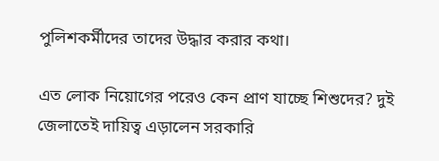পুলিশকর্মীদের তাদের উদ্ধার করার কথা।

এত লোক নিয়োগের পরেও কেন প্রাণ যাচ্ছে শিশুদের? দুই জেলাতেই দায়িত্ব এড়ালেন সরকারি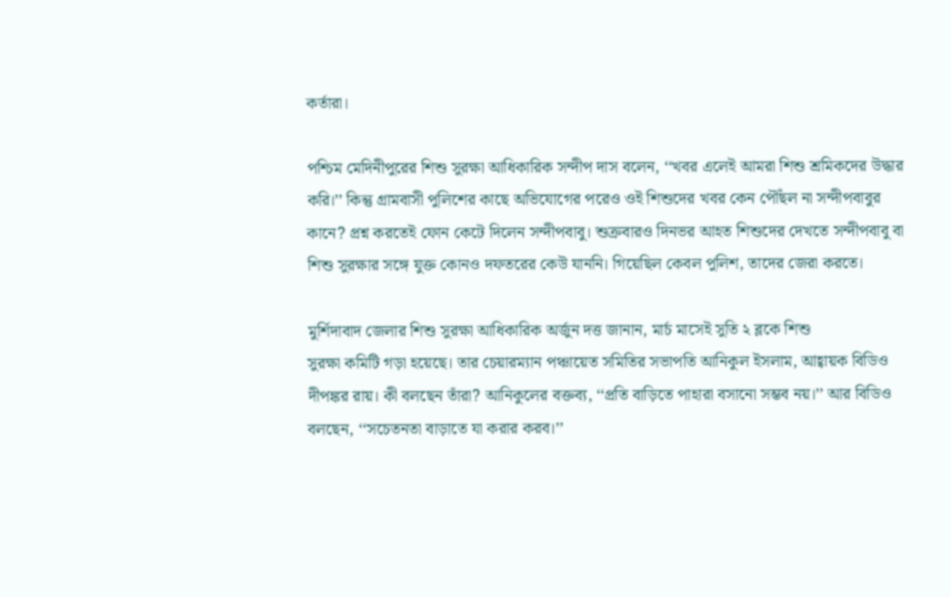কর্তারা।

পশ্চিম মেদিনীপুরের শিশু সুরক্ষা আধিকারিক সন্দীপ দাস বলেন, ‘‘খবর এলেই আমরা শিশু শ্রমিকদের উদ্ধার করি।’’ কিন্তু গ্রামবাসী পুলিশের কাছে অভিযোগের পরেও ওই শিশুদের খবর কেন পৌঁছল না সন্দীপবাবুর কানে? প্রশ্ন করতেই ফোন কেটে দিলেন সন্দীপবাবু। শুক্রবারও দিনভর আহত শিশুদের দেখতে সন্দীপবাবু বা শিশু সুরক্ষার সঙ্গে যুক্ত কোনও দফতরের কেউ যাননি। গিয়েছিল কেবল পুলিশ, তাদের জেরা করতে।

মুর্শিদাবাদ জেলার শিশু সুরক্ষা আধিকারিক অর্জুন দত্ত জানান, মার্চ মাসেই সুতি ২ ব্লকে শিশু
সুরক্ষা কমিটি গড়া হয়েছে। তার চেয়ারম্যান পঞ্চায়েত সমিতির সভাপতি আনিকুল ইসলাম, আহ্বায়ক বিডিও দীপঙ্কর রায়। কী বলছেন তাঁরা? আনিকুলের বক্তব্য, ‘‘প্রতি বাড়িতে পাহারা বসানো সম্ভব নয়।’’ আর বিডিও বলছেন, ‘‘সচেতনতা বাড়াতে যা করার করব।’’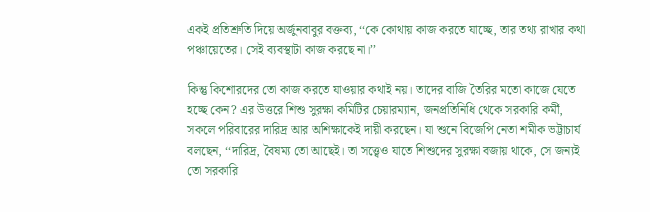একই প্রতিশ্রুতি দিয়ে অর্জুনবাবুর বক্তব্য, ‘‘কে কোথায় কাজ করতে যাচ্ছে, তার তথ্য রাখার কথা পঞ্চায়েতের। সেই ব্যবস্থাটা কাজ করছে না।’’

কিন্তু কিশোরদের তো কাজ করতে যাওয়ার কথাই নয়। তাদের বাজি তৈরির মতো কাজে যেতে হচ্ছে কেন? এর উত্তরে শিশু সুরক্ষা কমিটির চেয়ারম্যান, জনপ্রতিনিধি থেকে সরকারি কর্মী, সকলে পরিবারের দারিদ্র আর অশিক্ষাকেই দায়ী করছেন। যা শুনে বিজেপি নেতা শমীক ভট্টাচার্য বলছেন, ‘‘দারিদ্র, বৈষম্য তো আছেই। তা সত্ত্বেও যাতে শিশুদের সুরক্ষা বজায় থাকে, সে জন্যই তো সরকারি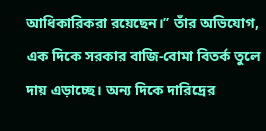আধিকারিকরা রয়েছেন।’’ তাঁর অভিযোগ, এক দিকে সরকার বাজি-বোমা বিতর্ক তুলে দায় এড়াচ্ছে। অন্য দিকে দারিদ্রের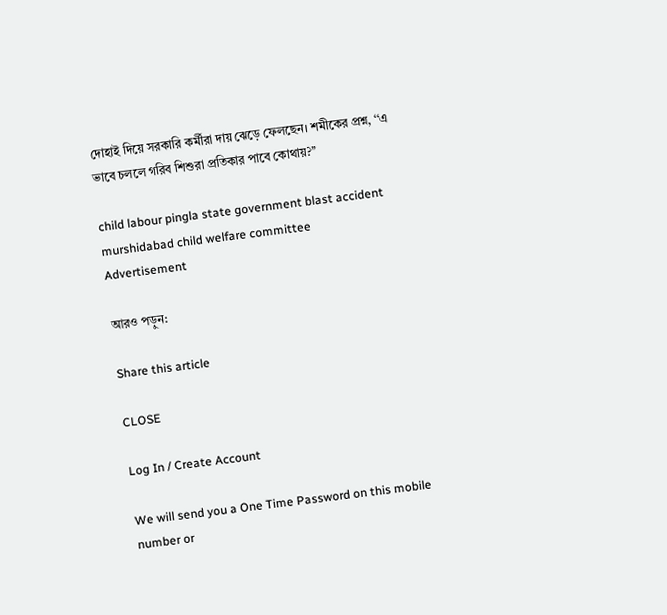দোহাই দিয়ে সরকারি কর্মীরা দায় ঝেড়ে ফেলছেন। শমীকের প্রশ্ন, ‘‘এ ভাবে চললে গরিব শিশুরা প্রতিকার পাবে কোথায়?’’

child labour pingla state government blast accident murshidabad child welfare committee
Advertisement

আরও পড়ুন:

Share this article

CLOSE

Log In / Create Account

We will send you a One Time Password on this mobile number or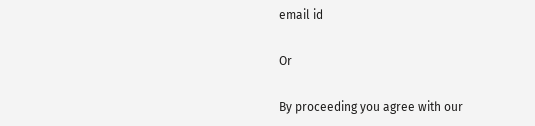email id

Or

By proceeding you agree with our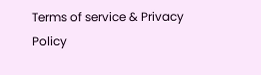Terms of service & Privacy Policy